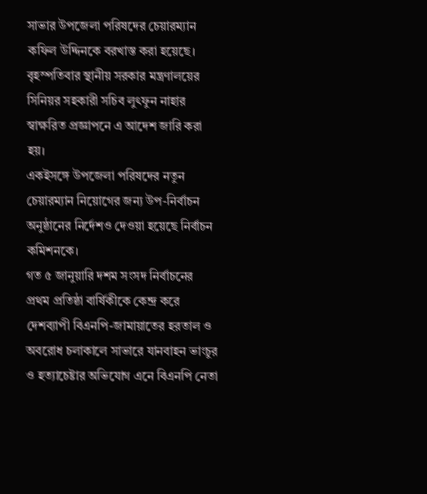সাভার উপজেলা পরিষদের চেয়ারম্যান কফিল উদ্দিনকে বরখাস্ত করা হয়েছে।
বৃহস্পতিবার স্থানীয় সরকার মন্ত্রণালয়ের সিনিয়র সহকারী সচিব লুৎফুন নাহার স্বাক্ষরিত প্রজ্ঞাপনে এ আদেশ জারি করা হয়।
একইসঙ্গে উপজেলা পরিষদের নতুন চেয়ারম্যান নিয়োগের জন্য উপ-নির্বাচন অনুষ্ঠানের নির্দেশও দেওয়া হয়েছে নির্বাচন কমিশনকে।
গত ৫ জানুয়ারি দশম সংসদ নির্বাচনের প্রথম প্রতিষ্ঠা বার্ষিকীকে কেন্দ্র করে দেশব্যাপী বিএনপি-জামায়াতের হরতাল ও অবরোধ চলাকালে সাভারে যানবাহন ভাংচুর ও হত্যাচেষ্টার অভিযোগ এনে বিএনপি নেতা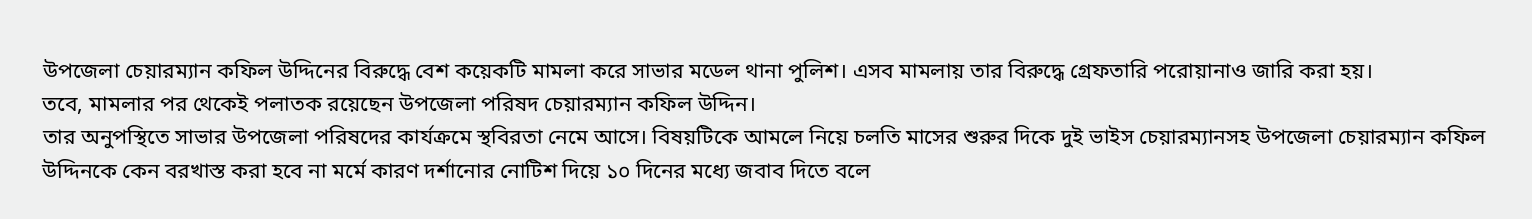উপজেলা চেয়ারম্যান কফিল উদ্দিনের বিরুদ্ধে বেশ কয়েকটি মামলা করে সাভার মডেল থানা পুলিশ। এসব মামলায় তার বিরুদ্ধে গ্রেফতারি পরোয়ানাও জারি করা হয়।
তবে, মামলার পর থেকেই পলাতক রয়েছেন উপজেলা পরিষদ চেয়ারম্যান কফিল উদ্দিন।
তার অনুপস্থিতে সাভার উপজেলা পরিষদের কার্যক্রমে স্থবিরতা নেমে আসে। বিষয়টিকে আমলে নিয়ে চলতি মাসের শুরুর দিকে দুই ভাইস চেয়ারম্যানসহ উপজেলা চেয়ারম্যান কফিল উদ্দিনকে কেন বরখাস্ত করা হবে না মর্মে কারণ দর্শানোর নোটিশ দিয়ে ১০ দিনের মধ্যে জবাব দিতে বলে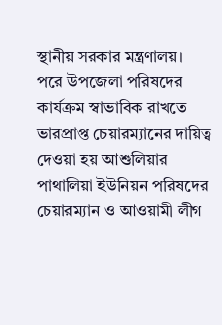স্থানীয় সরকার মন্ত্রণালয়।
পরে উপজেলা পরিষদের কার্যক্রম স্বাভাবিক রাখতে ভারপ্রাপ্ত চেয়ারম্যানের দায়িত্ব দেওয়া হয় আশুলিয়ার পাথালিয়া ইউনিয়ন পরিষদের চেয়ারম্যান ও আওয়ামী লীগ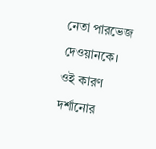নেতা পারভেজ দেওয়ানকে।
ওই কারণ দর্শানোর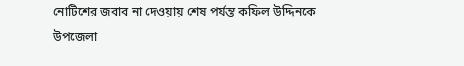নোটিশের জবাব না দেওয়ায় শেষ পর্যন্ত কফিল উদ্দিনকে উপজেলা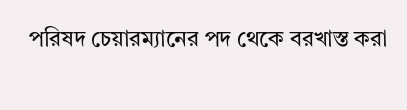পরিষদ চেয়ারম্যানের পদ থেকে বরখাস্ত করা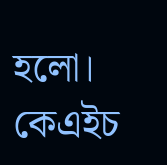হলো।
কেএইচ